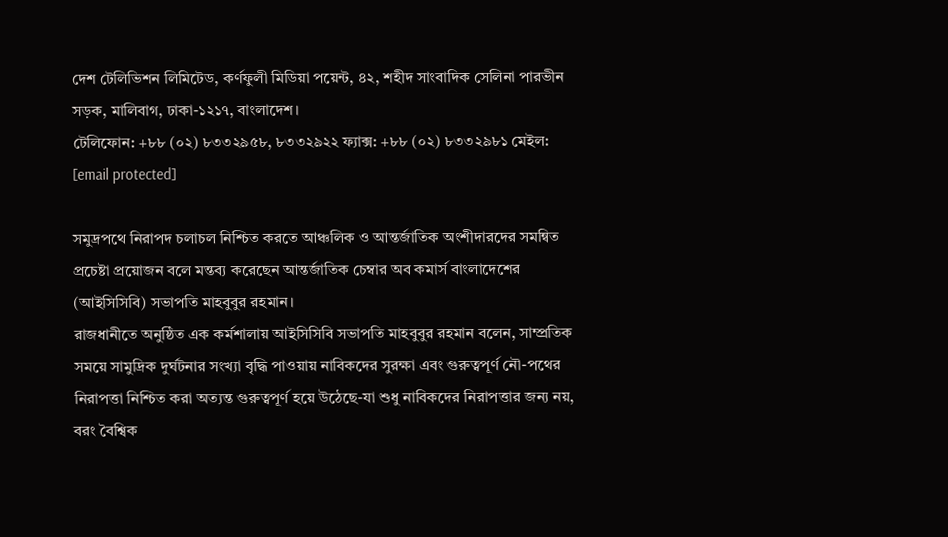দেশ টেলিভিশন লিমিটেড, কর্ণফুলী মিডিয়া পয়েন্ট, ৪২, শহীদ সাংবাদিক সেলিনা পারভীন সড়ক, মালিবাগ, ঢাকা-১২১৭, বাংলাদেশ।
টেলিফোন: +৮৮ (০২) ৮৩৩২৯৫৮, ৮৩৩২৯২২ ফ্যাক্স: +৮৮ (০২) ৮৩৩২৯৮১ মেইল: [email protected]

সমুদ্রপথে নিরাপদ চলাচল নিশ্চিত করতে আঞ্চলিক ও আন্তর্জাতিক অংশীদারদের সমন্বিত প্রচেষ্টা প্রয়োজন বলে মন্তব্য করেছেন আন্তর্জাতিক চেম্বার অব কমার্স বাংলাদেশের (আইসিসিবি) সভাপতি মাহবুবুর রহমান।
রাজধানীতে অনুষ্ঠিত এক কর্মশালায় আইসিসিবি সভাপতি মাহবুবুর রহমান বলেন, সাম্প্রতিক সময়ে সামুদ্রিক দুর্ঘটনার সংখ্যা বৃদ্ধি পাওয়ায় নাবিকদের সুরক্ষা এবং গুরুত্বপূর্ণ নৌ-পথের নিরাপত্তা নিশ্চিত করা অত্যন্ত গুরুত্বপূর্ণ হয়ে উঠেছে-যা শুধু নাবিকদের নিরাপত্তার জন্য নয়, বরং বৈশ্বিক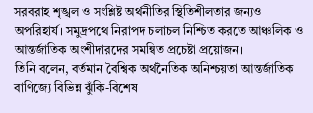সরবরাহ শৃঙ্খল ও সংশ্লিষ্ট অর্থনীতির স্থিতিশীলতার জন্যও অপরিহার্য। সমুদ্রপথে নিরাপদ চলাচল নিশ্চিত করতে আঞ্চলিক ও আন্তর্জাতিক অংশীদারদের সমন্বিত প্রচেষ্টা প্রয়োজন।
তিনি বলেন, বর্তমান বৈশ্বিক অর্থনৈতিক অনিশ্চয়তা আন্তর্জাতিক বাণিজ্যে বিভিন্ন ঝুঁকি-বিশেষ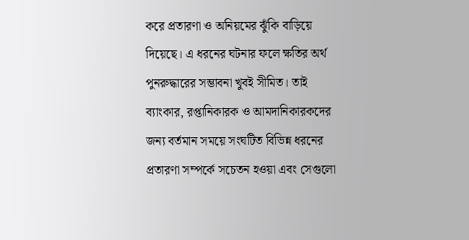করে প্রতারণা ও অনিয়মের ঝুঁকি বাড়িয়ে দিয়েছে। এ ধরনের ঘটনার ফলে ক্ষতির অর্থ পুনরুদ্ধারের সম্ভাবনা খুবই সীমিত। তাই ব্যাংকার, রপ্তানিকারক ও আমদানিকারকদের জন্য বর্তমান সময়ে সংঘটিত বিভিন্ন ধরনের প্রতারণা সম্পর্কে সচেতন হওয়া এবং সেগুলো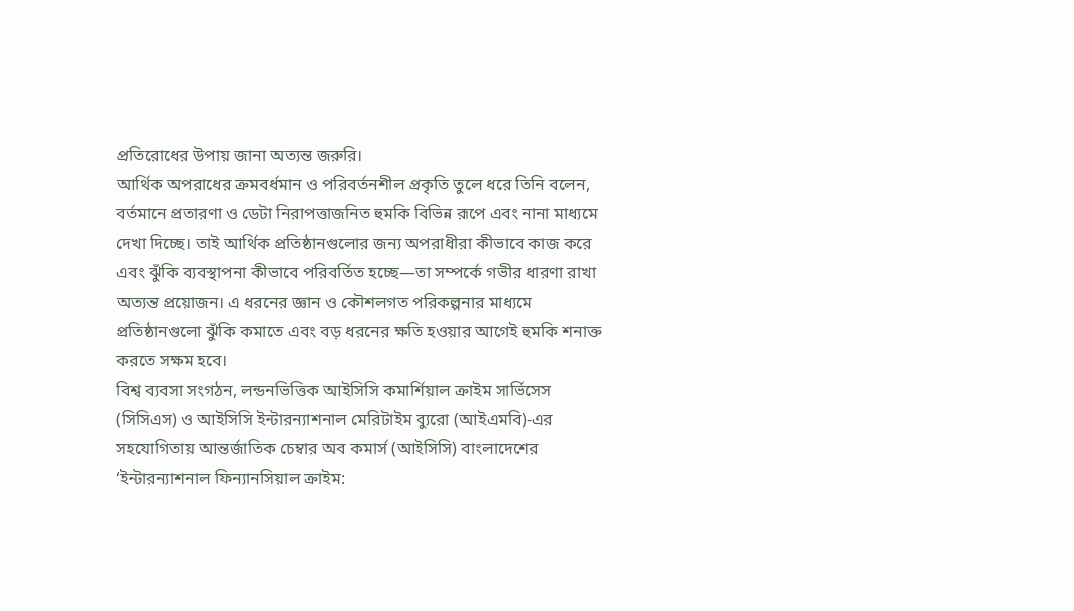প্রতিরোধের উপায় জানা অত্যন্ত জরুরি।
আর্থিক অপরাধের ক্রমবর্ধমান ও পরিবর্তনশীল প্রকৃতি তুলে ধরে তিনি বলেন, বর্তমানে প্রতারণা ও ডেটা নিরাপত্তাজনিত হুমকি বিভিন্ন রূপে এবং নানা মাধ্যমে দেখা দিচ্ছে। তাই আর্থিক প্রতিষ্ঠানগুলোর জন্য অপরাধীরা কীভাবে কাজ করে এবং ঝুঁকি ব্যবস্থাপনা কীভাবে পরিবর্তিত হচ্ছে—তা সম্পর্কে গভীর ধারণা রাখা অত্যন্ত প্রয়োজন। এ ধরনের জ্ঞান ও কৌশলগত পরিকল্পনার মাধ্যমে প্রতিষ্ঠানগুলো ঝুঁকি কমাতে এবং বড় ধরনের ক্ষতি হওয়ার আগেই হুমকি শনাক্ত করতে সক্ষম হবে।
বিশ্ব ব্যবসা সংগঠন, লন্ডনভিত্তিক আইসিসি কমার্শিয়াল ক্রাইম সার্ভিসেস (সিসিএস) ও আইসিসি ইন্টারন্যাশনাল মেরিটাইম ব্যুরো (আইএমবি)-এর সহযোগিতায় আন্তর্জাতিক চেম্বার অব কমার্স (আইসিসি) বাংলাদেশের ‘ইন্টারন্যাশনাল ফিন্যানসিয়াল ক্রাইম: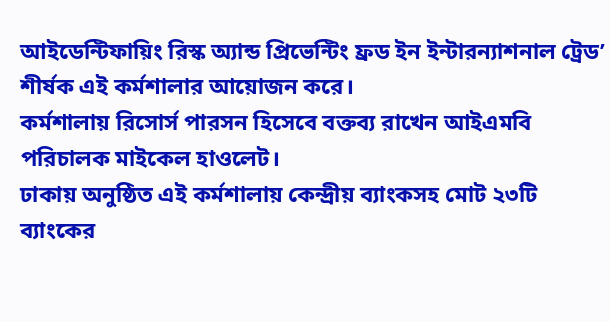আইডেন্টিফায়িং রিস্ক অ্যান্ড প্রিভেন্টিং ফ্রড ইন ইন্টারন্যাশনাল ট্রেড’ শীর্ষক এই কর্মশালার আয়োজন করে।
কর্মশালায় রিসোর্স পারসন হিসেবে বক্তব্য রাখেন আইএমবি পরিচালক মাইকেল হাওলেট।
ঢাকায় অনুষ্ঠিত এই কর্মশালায় কেন্দ্রীয় ব্যাংকসহ মোট ২৩টি ব্যাংকের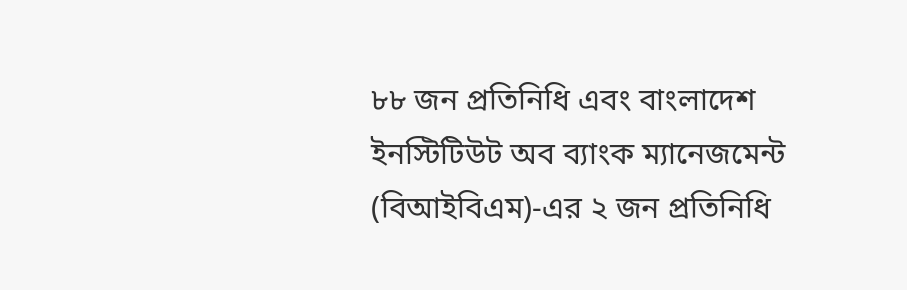৮৮ জন প্রতিনিধি এবং বাংলাদেশ ইনস্টিটিউট অব ব্যাংক ম্যানেজমেন্ট (বিআইবিএম)-এর ২ জন প্রতিনিধি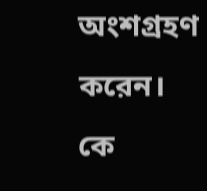অংশগ্রহণ করেন।
কে